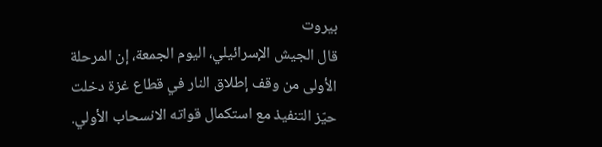بيروت
قال الجيش الإسرائيلي، اليوم الجمعة، إن المرحلة الأولى من وقف إطلاق النار في قطاع غزة دخلت حيّز التنفيذ مع استكمال قواته الانسحاب الأولي.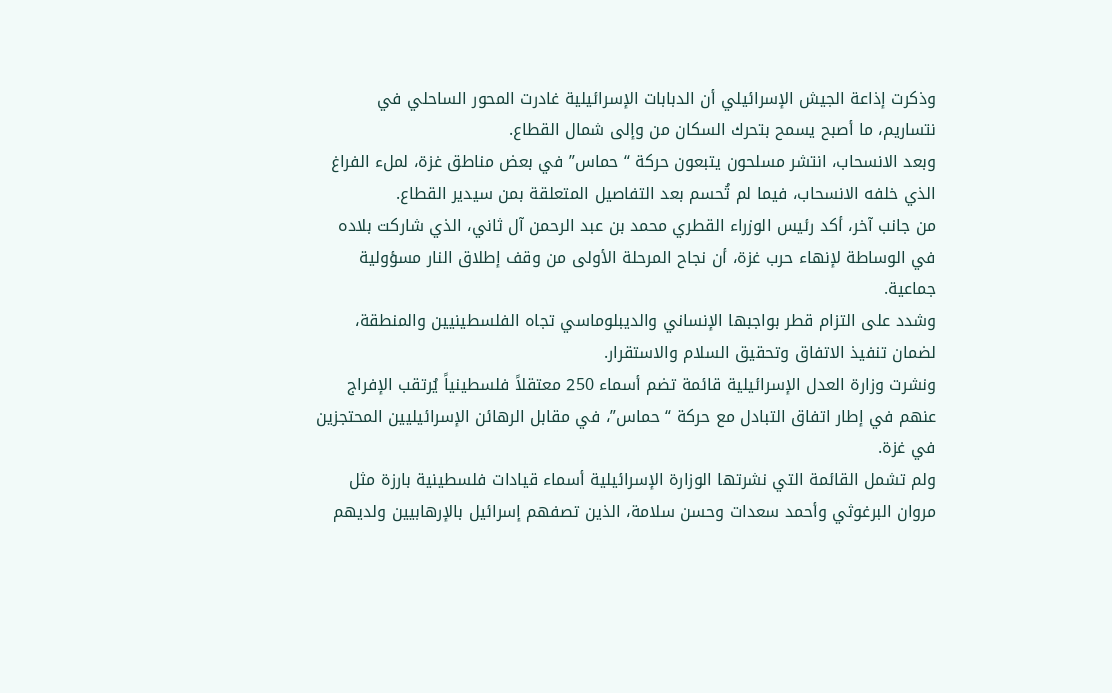وذكرت إذاعة الجيش الإسرائيلي أن الدبابات الإسرائيلية غادرت المحور الساحلي في نتساريم، ما أصبح يسمح بتحرك السكان من وإلى شمال القطاع.
وبعد الانسحاب، انتشر مسلحون يتبعون حركة “حماس” في بعض مناطق غزة، لملء الفراغ الذي خلفه الانسحاب، فيما لم تُحسم بعد التفاصيل المتعلقة بمن سيدير القطاع.
من جانب آخر، أكد رئيس الوزراء القطري محمد بن عبد الرحمن آل ثاني، الذي شاركت بلاده في الوساطة لإنهاء حرب غزة، أن نجاح المرحلة الأولى من وقف إطلاق النار مسؤولية جماعية.
وشدد على التزام قطر بواجبها الإنساني والديبلوماسي تجاه الفلسطينيين والمنطقة، لضمان تنفيذ الاتفاق وتحقيق السلام والاستقرار.
ونشرت وزارة العدل الإسرائيلية قائمة تضم أسماء 250 معتقلاً فلسطينياً يُرتقب الإفراج عنهم في إطار اتفاق التبادل مع حركة “حماس”، في مقابل الرهائن الإسرائيليين المحتجزين في غزة.
ولم تشمل القائمة التي نشرتها الوزارة الإسرائيلية أسماء قيادات فلسطينية بارزة مثل مروان البرغوثي وأحمد سعدات وحسن سلامة، الذين تصفهم إسرائيل بالإرهابيين ولديهم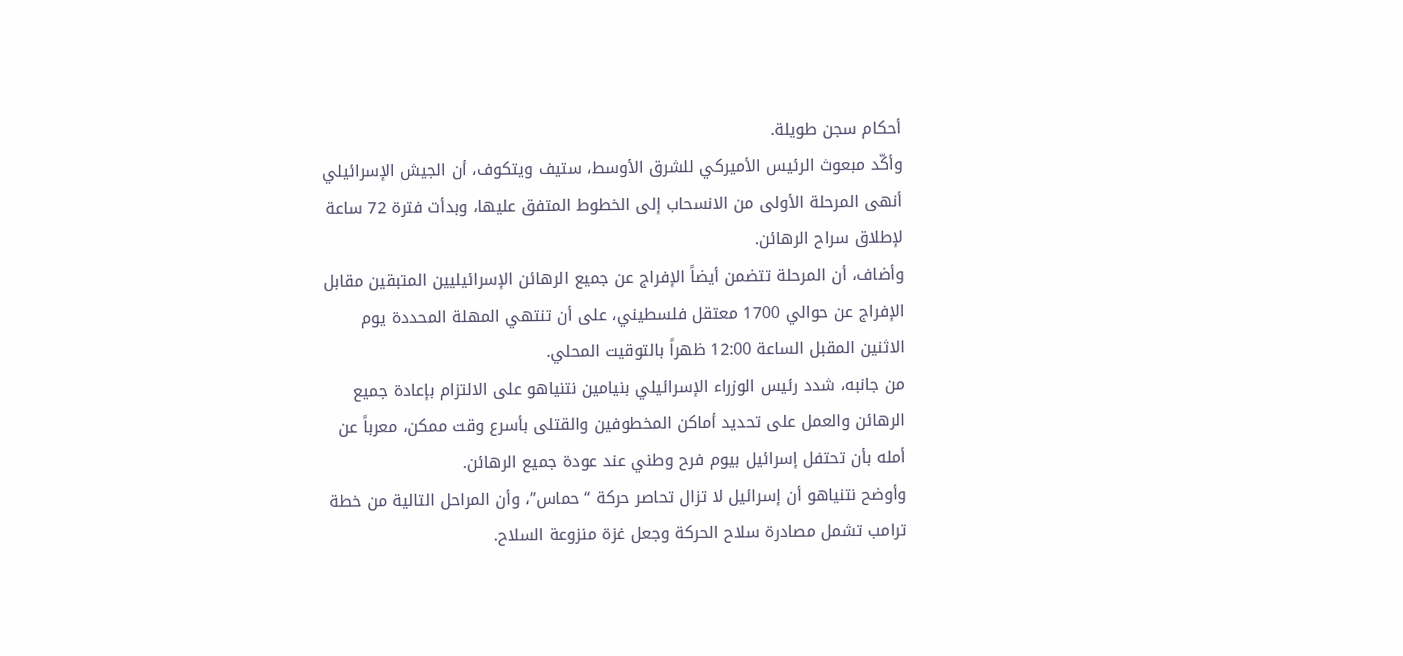أحكام سجن طويلة.
وأكّد مبعوث الرئيس الأميركي للشرق الأوسط، ستيف ويتكوف، أن الجيش الإسرائيلي أنهى المرحلة الأولى من الانسحاب إلى الخطوط المتفق عليها، وبدأت فترة 72 ساعة لإطلاق سراح الرهائن.
وأضاف، أن المرحلة تتضمن أيضاً الإفراج عن جميع الرهائن الإسرائيليين المتبقين مقابل الإفراج عن حوالي 1700 معتقل فلسطيني، على أن تنتهي المهلة المحددة يوم الاثنين المقبل الساعة 12:00 ظهراً بالتوقيت المحلي.
من جانبه، شدد رئيس الوزراء الإسرائيلي بنيامين نتنياهو على الالتزام بإعادة جميع الرهائن والعمل على تحديد أماكن المخطوفين والقتلى بأسرع وقت ممكن، معرباً عن أمله بأن تحتفل إسرائيل بيوم فرح وطني عند عودة جميع الرهائن.
وأوضح نتنياهو أن إسرائيل لا تزال تحاصر حركة “حماس”، وأن المراحل التالية من خطة ترامب تشمل مصادرة سلاح الحركة وجعل غزة منزوعة السلاح.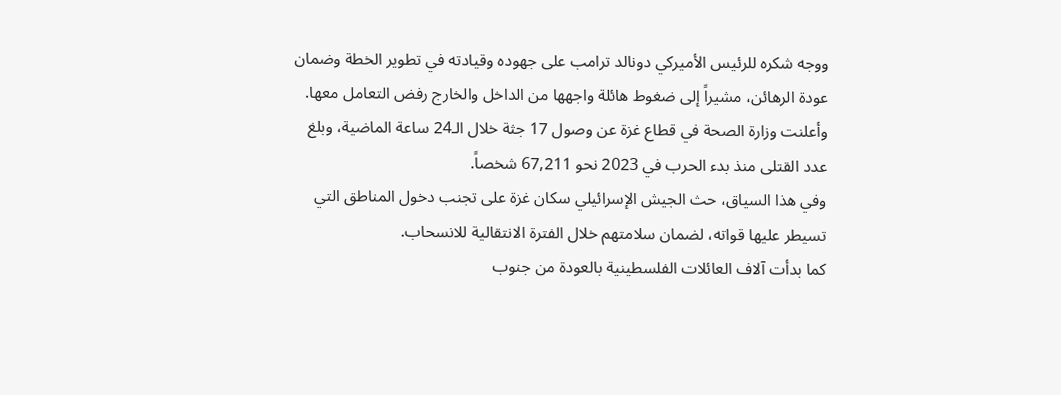ووجه شكره للرئيس الأميركي دونالد ترامب على جهوده وقيادته في تطوير الخطة وضمان عودة الرهائن، مشيراً إلى ضغوط هائلة واجهها من الداخل والخارج رفض التعامل معها.
وأعلنت وزارة الصحة في قطاع غزة عن وصول 17 جثة خلال الـ24 ساعة الماضية، وبلغ عدد القتلى منذ بدء الحرب في 2023 نحو 67,211 شخصاً.
وفي هذا السياق، حث الجيش الإسرائيلي سكان غزة على تجنب دخول المناطق التي تسيطر عليها قواته، لضمان سلامتهم خلال الفترة الانتقالية للانسحاب.
كما بدأت آلاف العائلات الفلسطينية بالعودة من جنوب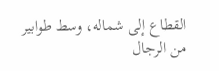القطاع إلى شماله، وسط طوابير من الرجال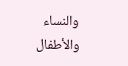والنساء والأطفال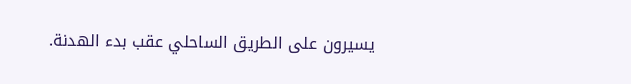يسيرون على الطريق الساحلي عقب بدء الهدنة.